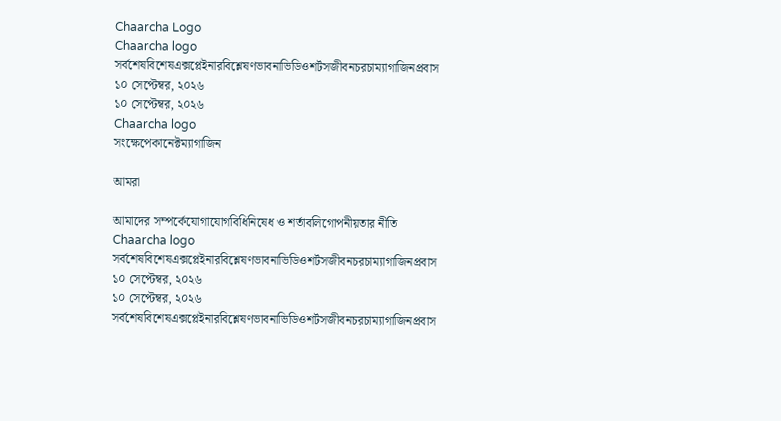Chaarcha Logo
Chaarcha logo
সর্বশেষবিশেষএক্সপ্লেইনারবিশ্লেষণভাবনাভিডিওশর্টসজীবনচরচাম্যাগাজিনপ্রবাস
১০ সেপ্টেম্বর, ২০২৬
১০ সেপ্টেম্বর, ২০২৬
Chaarcha logo
সংক্ষেপেকানেক্টম্যাগাজিন

আমরা

আমাদের সম্পর্কেযোগাযোগবিধিনিষেধ ও শর্তাবলিগোপনীয়তার নীতি
Chaarcha logo
সর্বশেষবিশেষএক্সপ্লেইনারবিশ্লেষণভাবনাভিডিওশর্টসজীবনচরচাম্যাগাজিনপ্রবাস
১০ সেপ্টেম্বর, ২০২৬
১০ সেপ্টেম্বর, ২০২৬
সর্বশেষবিশেষএক্সপ্লেইনারবিশ্লেষণভাবনাভিডিওশর্টসজীবনচরচাম্যাগাজিনপ্রবাস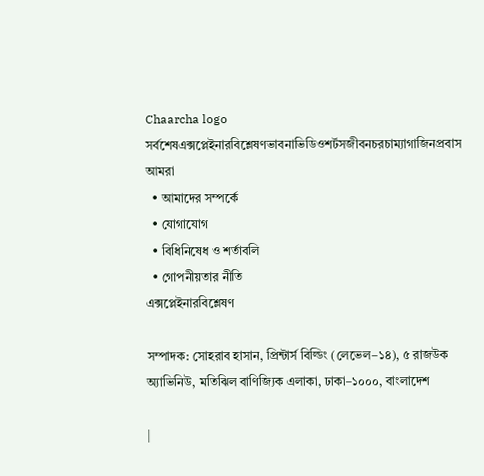Chaarcha logo
সর্বশেষএক্সপ্লেইনারবিশ্লেষণভাবনাভিডিওশর্টসজীবনচরচাম্যাগাজিনপ্রবাস
আমরা
  • আমাদের সম্পর্কে
  • যোগাযোগ
  • বিধিনিষেধ ও শর্তাবলি
  • গোপনীয়তার নীতি
এক্সপ্লেইনারবিশ্লেষণ

সম্পাদক: সোহরাব হাসান, প্রিন্টার্স বিল্ডিং (লেভেল–১৪), ৫ রাজউক অ্যাভিনিউ, মতিঝিল বাণিজ্যিক এলাকা, ঢাকা–১০০০, বাংলাদেশ

|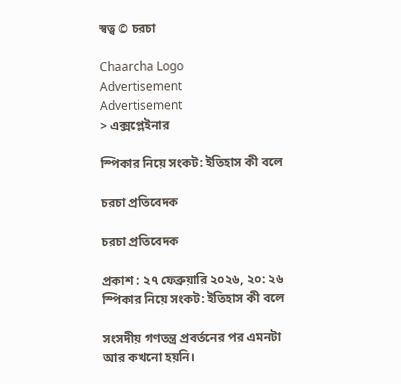স্বত্ব © চরচা

Chaarcha Logo
Advertisement
Advertisement
> এক্সপ্লেইনার

স্পিকার নিয়ে সংকট: ইতিহাস কী বলে

চরচা প্রতিবেদক

চরচা প্রতিবেদক

প্রকাশ : ২৭ ফেব্রুয়ারি ২০২৬, ২০: ২৬
স্পিকার নিয়ে সংকট: ইতিহাস কী বলে

সংসদীয় গণতন্ত্র প্রবর্তনের পর এমনটা আর কখনো হয়নি।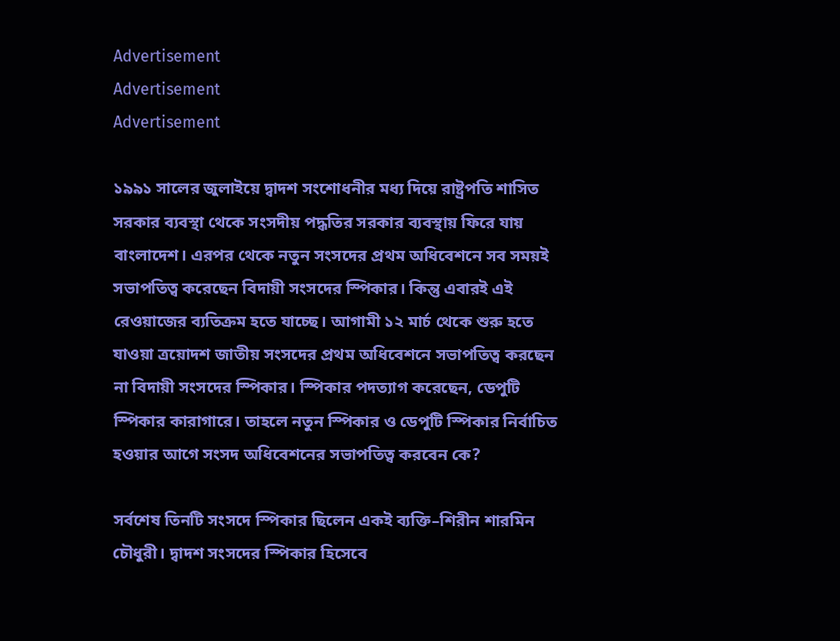Advertisement
Advertisement
Advertisement

১৯৯১ সালের জুলাইয়ে দ্বাদশ সংশোধনীর মধ্য দিয়ে রাষ্ট্রপতি শাসিত সরকার ব্যবস্থা থেকে সংসদীয় পদ্ধতির সরকার ব্যবস্থায় ফিরে যায় বাংলাদেশ। এরপর থেকে নতুন সংসদের প্রথম অধিবেশনে সব সময়ই সভাপতিত্ব করেছেন বিদায়ী সংসদের স্পিকার। কিন্তু এবারই এই রেওয়াজের ব্যতিক্রম হতে যাচ্ছে। আগামী ১২ মার্চ থেকে শুরু হতে যাওয়া ত্রয়োদশ জাতীয় সংসদের প্রথম অধিবেশনে সভাপতিত্ব করছেন না বিদায়ী সংসদের স্পিকার। স্পিকার পদত্যাগ করেছেন, ডেপুটি স্পিকার কারাগারে। তাহলে নতুন স্পিকার ও ডেপুটি স্পিকার নির্বাচিত হওয়ার আগে সংসদ অধিবেশনের সভাপতিত্ব করবেন কে?

সর্বশেষ তিনটি সংসদে স্পিকার ছিলেন একই ব্যক্তি–শিরীন শারমিন চৌধুরী। দ্বাদশ সংসদের স্পিকার হিসেবে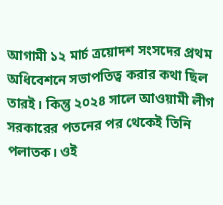আগামী ১২ মার্চ ত্রয়োদশ সংসদের প্রথম অধিবেশনে সভাপতিত্ব করার কথা ছিল তারই। কিন্তু ২০২৪ সালে আওয়ামী লীগ সরকারের পতনের পর থেকেই তিনি পলাতক। ওই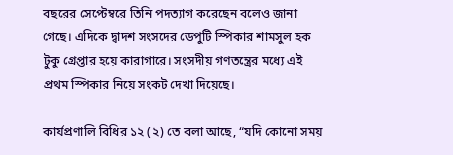বছরের সেপ্টেম্বরে তিনি পদত্যাগ করেছেন বলেও জানা গেছে। এদিকে দ্বাদশ সংসদের ডেপুটি স্পিকার শামসুল হক টুকু গ্রেপ্তার হয়ে কারাগারে। সংসদীয় গণতন্ত্রের মধ্যে এই প্রথম স্পিকার নিয়ে সংকট দেখা দিয়েছে।

কার্যপ্রণালি বিধির ১২ (২) তে বলা আছে, “যদি কোনো সময়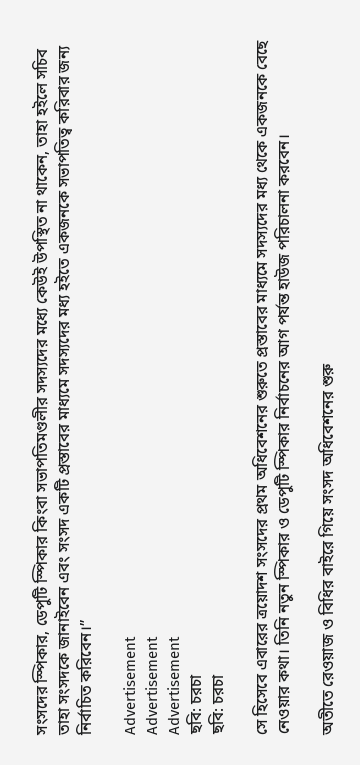সংসদের স্পিকার, ডেপুটি স্পিকার কিংবা সভাপতিমণ্ডলীর সদস্যদের মধ্যে কেউই উপস্থিত না থাকেন, তাহা হইলে সচিব তাহা সংসদকে জানাইবেন এবং সংসদ একটি প্রস্তাবের মাধ্যমে সদস্যদের মধ্য হইতে একজনকে সভাপতিত্ব করিবার জন্য নির্বাচিত করিবেন।”

Advertisement
Advertisement
Advertisement
ছবি: চরচা
ছবি: চরচা

সে হিসেবে এবারের ত্রয়োদশ সংসদের প্রথম অধিবেশনের শুরুতে প্রস্তাবের মাধ্যমে সদস্যদের মধ্য থেকে একজনকে বেছে নেওয়ার কথা। তিনি নতুন স্পিকার ও ডেপুটি স্পিকার নির্বাচনের আগ পর্যন্ত হাউজ পরিচালনা করবেন।

অতীতে রেওয়াজ ও বিধির বাইরে গিয়ে সংসদ অধিবেশনের শুরু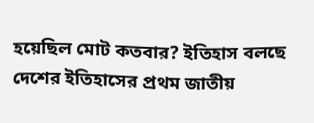হয়েছিল মোট কতবার? ইতিহাস বলছে দেশের ইতিহাসের প্রথম জাতীয়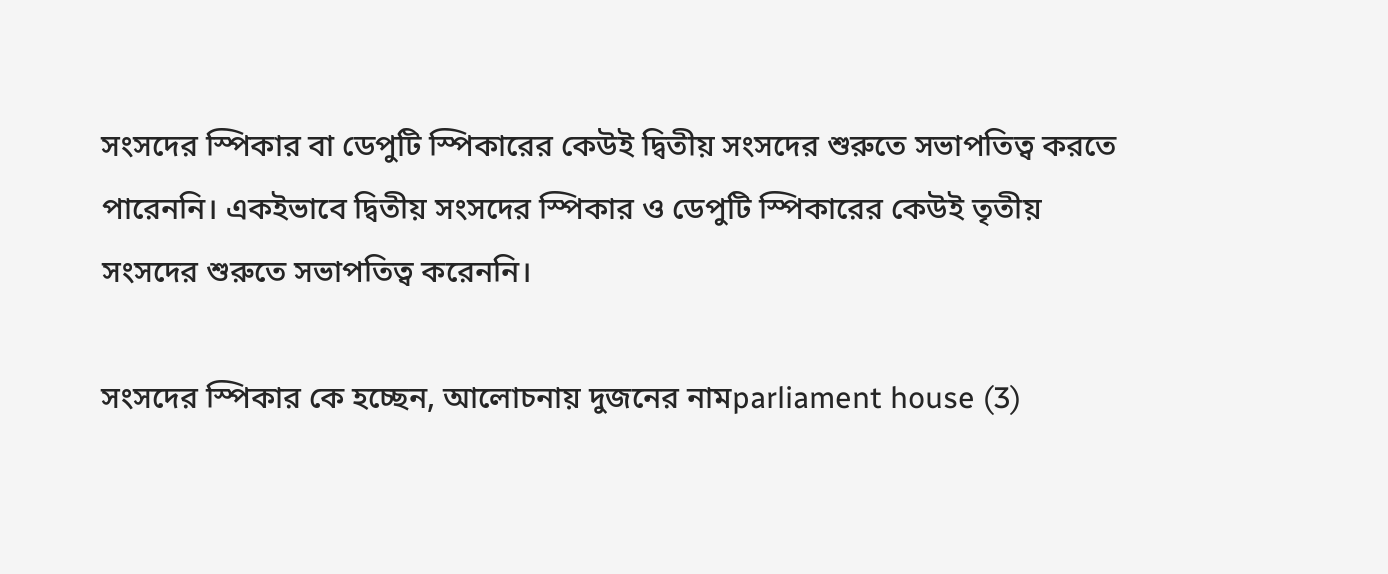সংসদের স্পিকার বা ডেপুটি স্পিকারের কেউই দ্বিতীয় সংসদের শুরুতে সভাপতিত্ব করতে পারেননি। একইভাবে দ্বিতীয় সংসদের স্পিকার ও ডেপুটি স্পিকারের কেউই তৃতীয় সংসদের শুরুতে সভাপতিত্ব করেননি।

সংসদের স্পিকার কে হচ্ছেন, আলোচনায় দুজনের নামparliament house (3)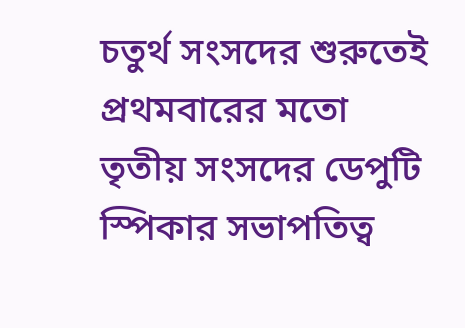চতুর্থ সংসদের শুরুতেই প্রথমবারের মতো তৃতীয় সংসদের ডেপুটি স্পিকার সভাপতিত্ব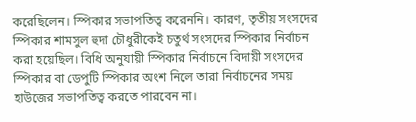করেছিলেন। স্পিকার সভাপতিত্ব করেননি। কারণ, তৃতীয় সংসদের স্পিকার শামসুল হুদা চৌধুরীকেই চতুর্থ সংসদের স্পিকার নির্বাচন করা হয়েছিল। বিধি অনুযায়ী স্পিকার নির্বাচনে বিদায়ী সংসদের স্পিকার বা ডেপুটি স্পিকার অংশ নিলে তারা নির্বাচনের সময় হাউজের সভাপতিত্ব করতে পারবেন না।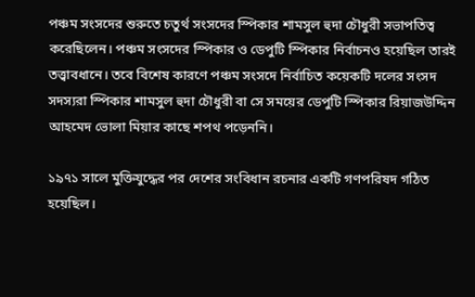পঞ্চম সংসদের শুরুতে চতুর্থ সংসদের স্পিকার শামসুল হুদা চৌধুরী সভাপতিত্ব করেছিলেন। পঞ্চম সংসদের স্পিকার ও ডেপুটি স্পিকার নির্বাচনও হয়েছিল তারই তত্ত্বাবধানে। তবে বিশেষ কারণে পঞ্চম সংসদে নির্বাচিত কয়েকটি দলের সংসদ সদস্যরা স্পিকার শামসুল হুদা চৌধুরী বা সে সময়ের ডেপুটি স্পিকার রিয়াজউদ্দিন আহমেদ ভোলা মিয়ার কাছে শপথ পড়েননি।

১৯৭১ সালে মুক্তিযুদ্ধের পর দেশের সংবিধান রচনার একটি গণপরিষদ গঠিত হয়েছিল।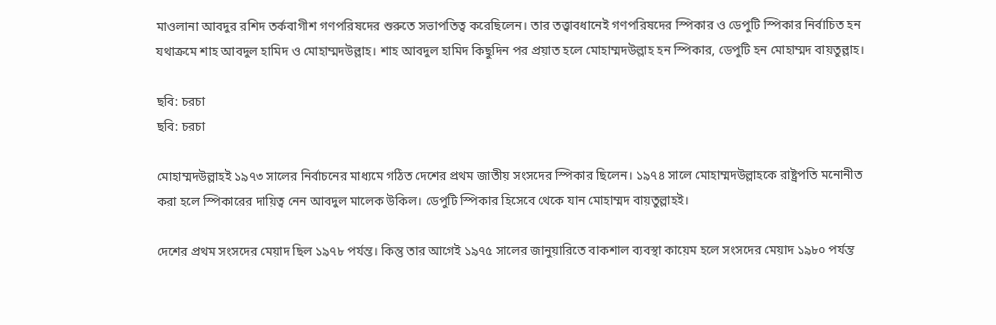মাওলানা আবদুর রশিদ তর্কবাগীশ গণপরিষদের শুরুতে সভাপতিত্ব করেছিলেন। তার তত্ত্বাবধানেই গণপরিষদের স্পিকার ও ডেপুটি স্পিকার নির্বাচিত হন যথাক্রমে শাহ আবদুল হামিদ ও মোহাম্মদউল্লাহ। শাহ আবদুল হামিদ কিছুদিন পর প্রয়াত হলে মোহাম্মদউল্লাহ হন স্পিকার, ডেপুটি হন মোহাম্মদ বায়তুল্লাহ।

ছবি: চরচা
ছবি: চরচা

মোহাম্মদউল্লাহই ১৯৭৩ সালের নির্বাচনের মাধ্যমে গঠিত দেশের প্রথম জাতীয় সংসদের স্পিকার ছিলেন। ১৯৭৪ সালে মোহাম্মদউল্লাহকে রাষ্ট্রপতি মনোনীত করা হলে স্পিকারের দায়িত্ব নেন আবদুল মালেক উকিল। ডেপুটি স্পিকার হিসেবে থেকে যান মোহাম্মদ বায়তুল্লাহই।

দেশের প্রথম সংসদের মেয়াদ ছিল ১৯৭৮ পর্যন্ত। কিন্তু তার আগেই ১৯৭৫ সালের জানুয়ারিতে বাকশাল ব্যবস্থা কায়েম হলে সংসদের মেয়াদ ১৯৮০ পর্যন্ত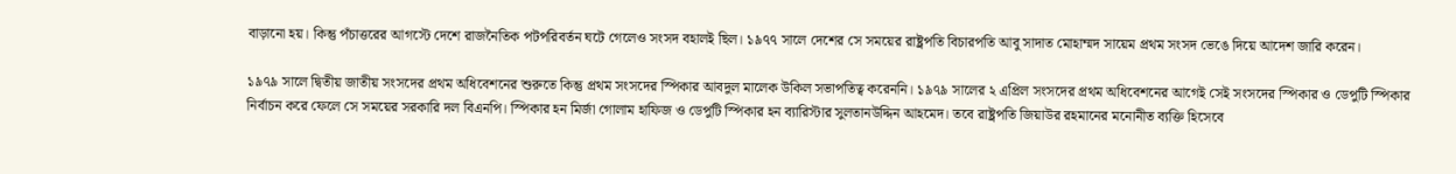বাড়ানো হয়। কিন্তু পঁচাত্তরের আগস্টে দেশে রাজনৈতিক পটপরিবর্তন ঘটে গেলেও সংসদ বহালই ছিল। ১৯৭৭ সালে দেশের সে সময়ের রাষ্ট্রপতি বিচারপতি আবু সাদাত মোহাম্মদ সায়েম প্রথম সংসদ ভেঙে দিয়ে আদেশ জারি করেন।

১৯৭৯ সালে দ্বিতীয় জাতীয় সংসদের প্রথম অধিবেশনের শুরুতে কিন্তু প্রথম সংসদের স্পিকার আবদুল মালেক উকিল সভাপতিত্ব করেননি। ১৯৭৯ সালের ২ এপ্রিল সংসদের প্রথম অধিবেশনের আগেই সেই সংসদের স্পিকার ও ডেপুটি স্পিকার নির্বাচন করে ফেলে সে সময়ের সরকারি দল বিএনপি। স্পিকার হন মির্জা গোলাম হাফিজ ও ডেপুটি স্পিকার হন ব্যারিস্টার সুলতানউদ্দিন আহমেদ। তবে রাষ্ট্রপতি জিয়াউর রহমানের মনোনীত ব্যক্তি হিসেবে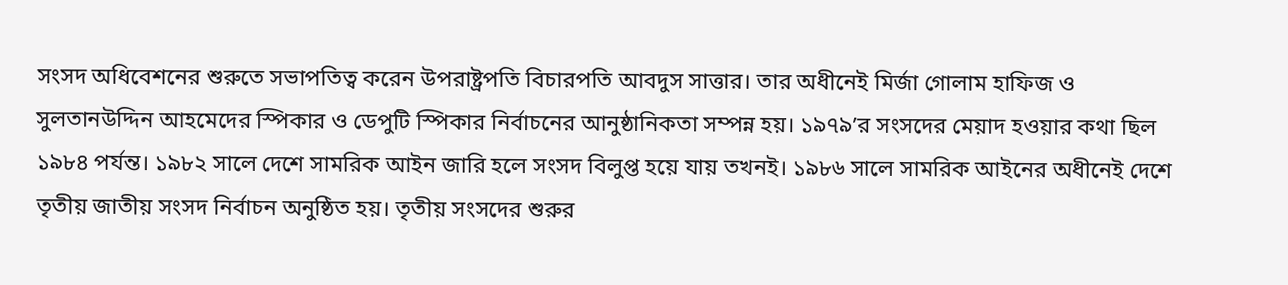সংসদ অধিবেশনের শুরুতে সভাপতিত্ব করেন উপরাষ্ট্রপতি বিচারপতি আবদুস সাত্তার। তার অধীনেই মির্জা গোলাম হাফিজ ও সুলতানউদ্দিন আহমেদের স্পিকার ও ডেপুটি স্পিকার নির্বাচনের আনুষ্ঠানিকতা সম্পন্ন হয়। ১৯৭৯’র সংসদের মেয়াদ হওয়ার কথা ছিল ১৯৮৪ পর্যন্ত। ১৯৮২ সালে দেশে সামরিক আইন জারি হলে সংসদ বিলুপ্ত হয়ে যায় তখনই। ১৯৮৬ সালে সামরিক আইনের অধীনেই দেশে তৃতীয় জাতীয় সংসদ নির্বাচন অনুষ্ঠিত হয়। তৃতীয় সংসদের শুরুর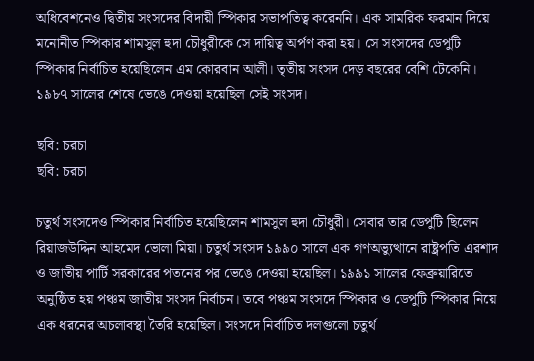অধিবেশনেও দ্বিতীয় সংসদের বিদায়ী স্পিকার সভাপতিত্ব করেননি। এক সামরিক ফরমান দিয়ে মনোনীত স্পিকার শামসুল হুদা চৌধুরীকে সে দায়িত্ব অর্পণ করা হয়। সে সংসদের ডেপুটি স্পিকার নির্বাচিত হয়েছিলেন এম কোরবান আলী। তৃতীয় সংসদ দেড় বছরের বেশি টেকেনি। ১৯৮৭ সালের শেষে ভেঙে দেওয়া হয়েছিল সেই সংসদ।

ছবি: চরচা
ছবি: চরচা

চতুর্থ সংসদেও স্পিকার নির্বাচিত হয়েছিলেন শামসুল হুদা চৌধুরী। সেবার তার ডেপুটি ছিলেন রিয়াজউদ্দিন আহমেদ ভোলা মিয়া। চতুর্থ সংসদ ১৯৯০ সালে এক গণঅভ্যুত্থানে রাষ্ট্রপতি এরশাদ ও জাতীয় পার্টি সরকারের পতনের পর ভেঙে দেওয়া হয়েছিল। ১৯৯১ সালের ফেব্রুয়ারিতে অনুষ্ঠিত হয় পঞ্চম জাতীয় সংসদ নির্বাচন। তবে পঞ্চম সংসদে স্পিকার ও ডেপুটি স্পিকার নিয়ে এক ধরনের অচলাবস্থা তৈরি হয়েছিল। সংসদে নির্বাচিত দলগুলো চতুর্থ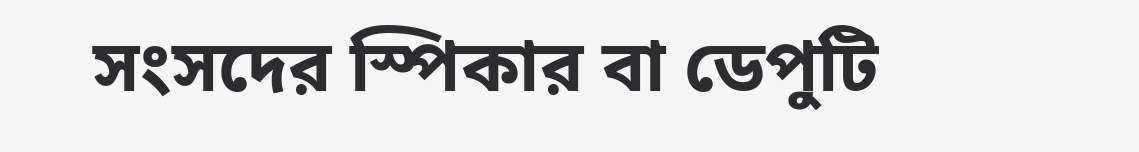সংসদের স্পিকার বা ডেপুটি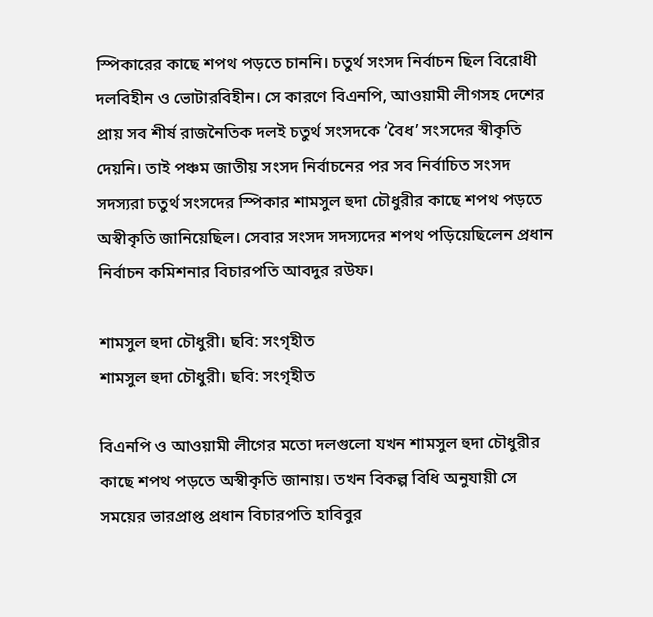স্পিকারের কাছে শপথ পড়তে চাননি। চতুর্থ সংসদ নির্বাচন ছিল বিরোধী দলবিহীন ও ভোটারবিহীন। সে কারণে বিএনপি, আওয়ামী লীগসহ দেশের প্রায় সব শীর্ষ রাজনৈতিক দলই চতুর্থ সংসদকে ‘বৈধ’ সংসদের স্বীকৃতি দেয়নি। তাই পঞ্চম জাতীয় সংসদ নির্বাচনের পর সব নির্বাচিত সংসদ সদস্যরা চতুর্থ সংসদের স্পিকার শামসুল হুদা চৌধুরীর কাছে শপথ পড়তে অস্বীকৃতি জানিয়েছিল। সেবার সংসদ সদস্যদের শপথ পড়িয়েছিলেন প্রধান নির্বাচন কমিশনার বিচারপতি আবদুর রউফ।

শামসুল হুদা চৌধুরী। ছবি: সংগৃহীত
শামসুল হুদা চৌধুরী। ছবি: সংগৃহীত

বিএনপি ও আওয়ামী লীগের মতো দলগুলো যখন শামসুল হুদা চৌধুরীর কাছে শপথ পড়তে অস্বীকৃতি জানায়। তখন বিকল্প বিধি অনুযায়ী সে সময়ের ভারপ্রাপ্ত প্রধান বিচারপতি হাবিবুর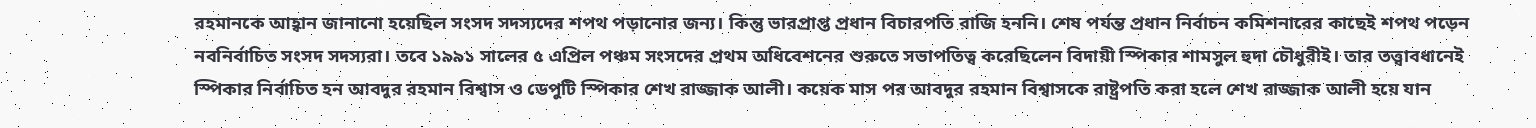রহমানকে আহ্বান জানানো হয়েছিল সংসদ সদস্যদের শপথ পড়ানোর জন্য। কিন্তু ভারপ্রাপ্ত প্রধান বিচারপতি রাজি হননি। শেষ পর্যন্ত প্রধান নির্বাচন কমিশনারের কাছেই শপথ পড়েন নবনির্বাচিত সংসদ সদস্যরা। তবে ১৯৯১ সালের ৫ এপ্রিল পঞ্চম সংসদের প্রথম অধিবেশনের শুরুতে সভাপতিত্ব করেছিলেন বিদায়ী স্পিকার শামসুল হুদা চৌধুরীই। তার তত্ত্বাবধানেই স্পিকার নির্বাচিত হন আবদুর রহমান বিশ্বাস ও ডেপুটি স্পিকার শেখ রাজ্জাক আলী। কয়েক মাস পর আবদুর রহমান বিশ্বাসকে রাষ্ট্রপতি করা হলে শেখ রাজ্জাক আলী হয়ে যান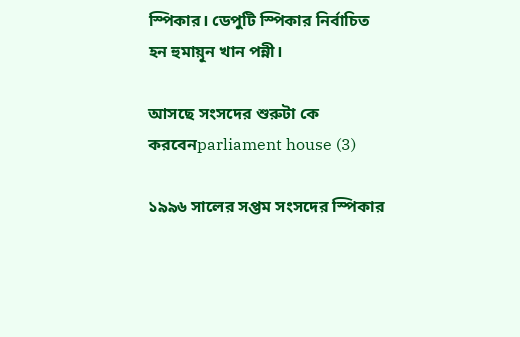স্পিকার। ডেপুটি স্পিকার নির্বাচিত হন হুমায়ূন খান পন্নী।

আসছে সংসদের শুরুটা কে করবেনparliament house (3)

১৯৯৬ সালের সপ্তম সংসদের স্পিকার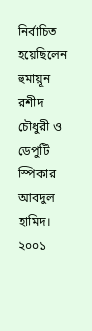নির্বাচিত হয়েছিলেন হুমায়ূন রশীদ চৌধুরী ও ডেপুটি স্পিকার আবদুল হামিদ। ২০০১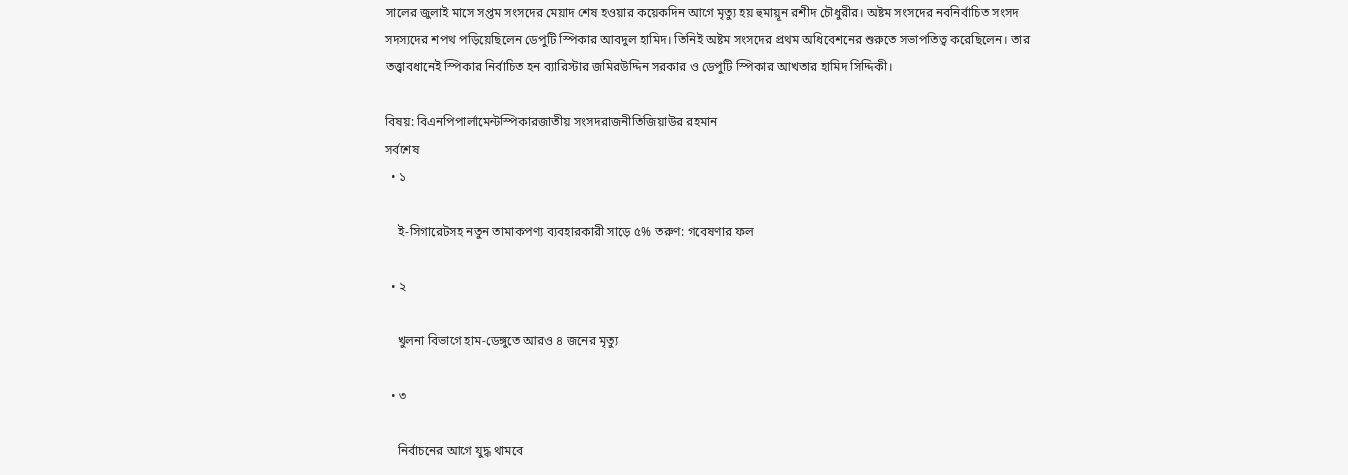সালের জুলাই মাসে সপ্তম সংসদের মেয়াদ শেষ হওয়ার কয়েকদিন আগে মৃত্যু হয় হুমায়ূন রশীদ চৌধুরীর। অষ্টম সংসদের নবনির্বাচিত সংসদ সদস্যদের শপথ পড়িয়েছিলেন ডেপুটি স্পিকার আবদুল হামিদ। তিনিই অষ্টম সংসদের প্রথম অধিবেশনের শুরুতে সভাপতিত্ব করেছিলেন। তার তত্ত্বাবধানেই স্পিকার নির্বাচিত হন ব্যারিস্টার জমিরউদ্দিন সরকার ও ডেপুটি স্পিকার আখতার হামিদ সিদ্দিকী।

বিষয়: বিএনপিপার্লামেন্টস্পিকারজাতীয় সংসদরাজনীতিজিয়াউর রহমান
সর্বশেষ
  • ১

    ই-সিগারেটসহ নতুন তামাকপণ্য ব্যবহারকারী সাড়ে ৫% তরুণ: গবেষণার ফল

  • ২

    খুলনা বিভাগে হাম-ডেঙ্গুতে আরও ৪ জনের মৃত্যু

  • ৩

    নির্বাচনের আগে যুদ্ধ থামবে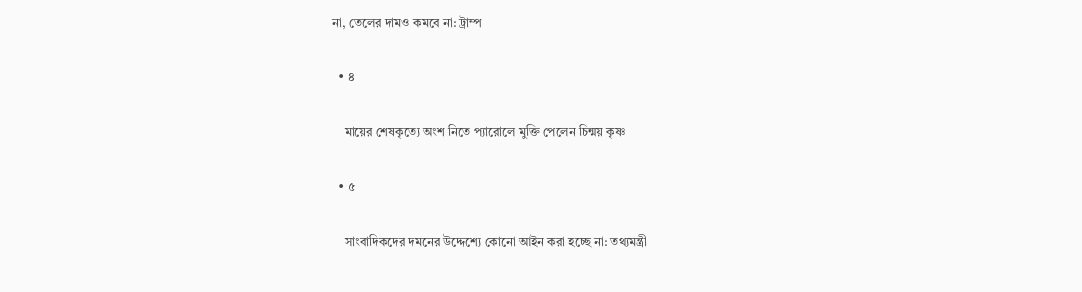না, তেলের দামও কমবে না: ট্রাম্প

  • ৪

    মায়ের শেষকৃত্যে অংশ নিতে প্যারোলে মুক্তি পেলেন চিন্ময় কৃষ্ণ

  • ৫

    সাংবাদিকদের দমনের উদ্দেশ্যে কোনো আইন করা হচ্ছে না: তথ্যমন্ত্রী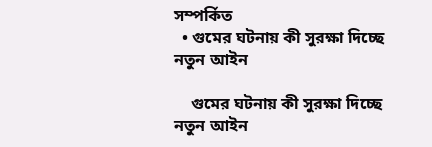সম্পর্কিত
  • গুমের ঘটনায় কী সুরক্ষা দিচ্ছে নতুন আইন

    গুমের ঘটনায় কী সুরক্ষা দিচ্ছে নতুন আইন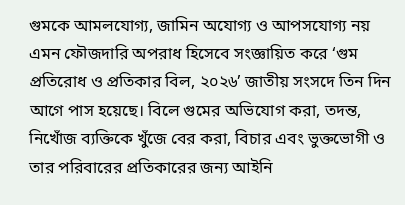গুমকে আমলযোগ্য, জামিন অযোগ্য ও আপসযোগ্য নয় এমন ফৌজদারি অপরাধ হিসেবে সংজ্ঞায়িত করে ‘গুম প্রতিরোধ ও প্রতিকার বিল, ২০২৬’ জাতীয় সংসদে তিন দিন আগে পাস হয়েছে। বিলে গুমের অভিযোগ করা, তদন্ত, নিখোঁজ ব্যক্তিকে খুঁজে বের করা, বিচার এবং ভুক্তভোগী ও তার পরিবারের প্রতিকারের জন্য আইনি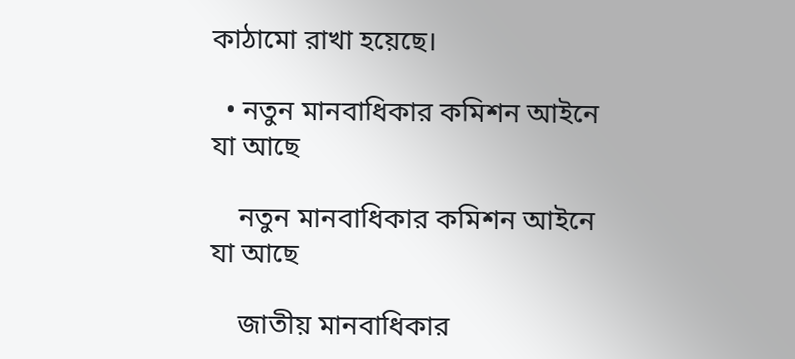কাঠামো রাখা হয়েছে।

  • নতুন মানবাধিকার কমিশন আইনে যা আছে

    নতুন মানবাধিকার কমিশন আইনে যা আছে

    জাতীয় মানবাধিকার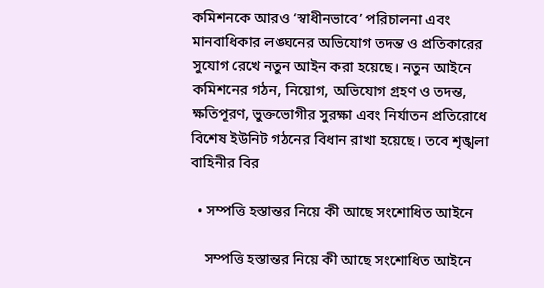কমিশনকে আরও ‘স্বাধীনভাবে’ পরিচালনা এবং মানবাধিকার লঙ্ঘনের অভিযোগ তদন্ত ও প্রতিকারের সুযোগ রেখে নতুন আইন করা হয়েছে। নতুন আইনে কমিশনের গঠন, নিয়োগ, অভিযোগ গ্রহণ ও তদন্ত, ক্ষতিপূরণ, ভুক্তভোগীর সুরক্ষা এবং নির্যাতন প্রতিরোধে বিশেষ ইউনিট গঠনের বিধান রাখা হয়েছে। তবে শৃঙ্খলা বাহিনীর বির

  • সম্পত্তি হস্তান্তর নিয়ে কী আছে সংশোধিত আইনে

    সম্পত্তি হস্তান্তর নিয়ে কী আছে সংশোধিত আইনে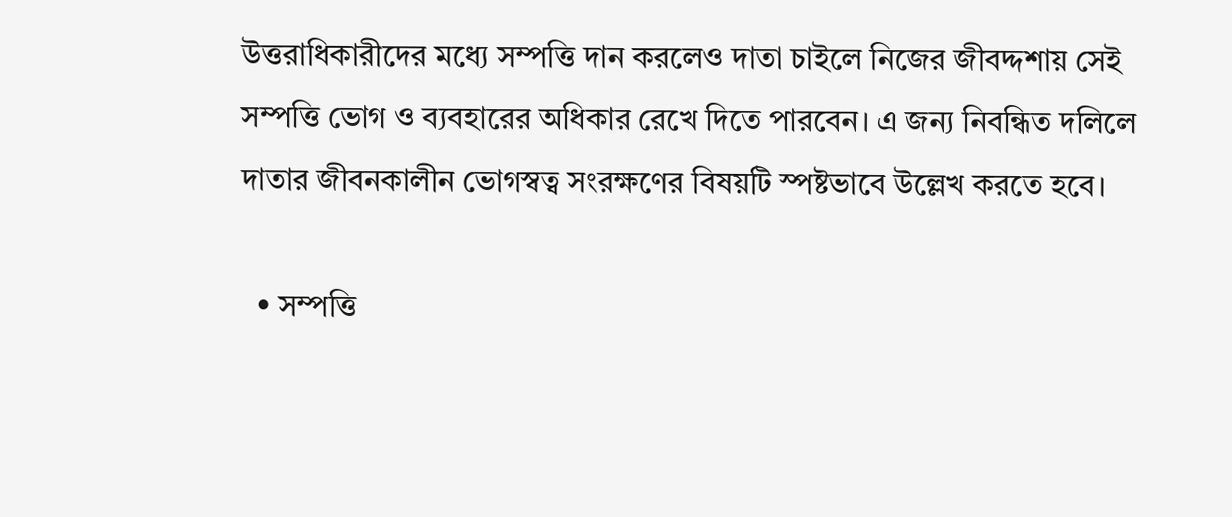উত্তরাধিকারীদের মধ্যে সম্পত্তি দান করলেও দাতা চাইলে নিজের জীবদ্দশায় সেই সম্পত্তি ভোগ ও ব্যবহারের অধিকার রেখে দিতে পারবেন। এ জন্য নিবন্ধিত দলিলে দাতার জীবনকালীন ভোগস্বত্ব সংরক্ষণের বিষয়টি স্পষ্টভাবে উল্লেখ করতে হবে।

  • সম্পত্তি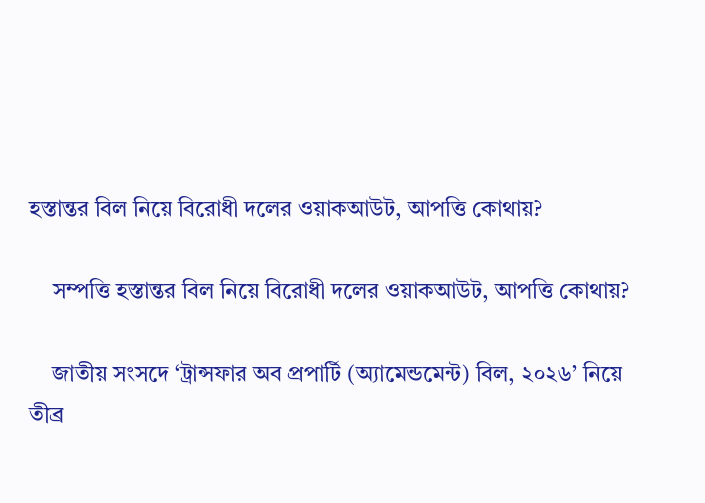হস্তান্তর বিল নিয়ে বিরোধী দলের ওয়াকআউট, আপত্তি কোথায়?

    সম্পত্তি হস্তান্তর বিল নিয়ে বিরোধী দলের ওয়াকআউট, আপত্তি কোথায়?

    জাতীয় সংসদে ‘ট্রান্সফার অব প্রপার্টি (অ্যামেন্ডমেন্ট) বিল, ২০২৬’ নিয়ে তীব্র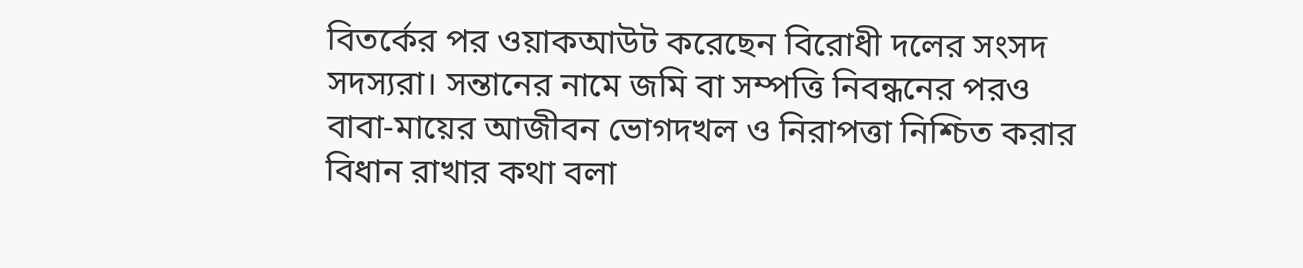বিতর্কের পর ওয়াকআউট করেছেন বিরোধী দলের সংসদ সদস্যরা। সন্তানের নামে জমি বা সম্পত্তি নিবন্ধনের পরও বাবা-মায়ের আজীবন ভোগদখল ও নিরাপত্তা নিশ্চিত করার বিধান রাখার কথা বলা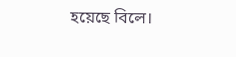হয়েছে বিলে।